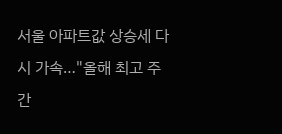서울 아파트값 상승세 다시 가속…"올해 최고 주간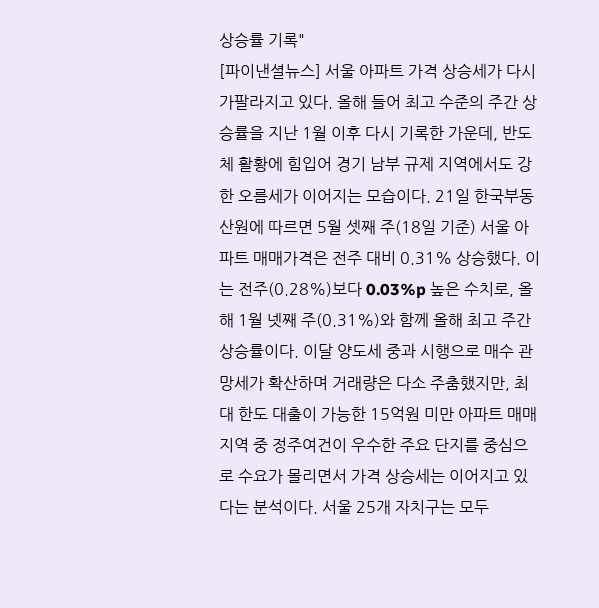상승률 기록"
[파이낸셜뉴스] 서울 아파트 가격 상승세가 다시 가팔라지고 있다. 올해 들어 최고 수준의 주간 상승률을 지난 1월 이후 다시 기록한 가운데, 반도체 활황에 힘입어 경기 남부 규제 지역에서도 강한 오름세가 이어지는 모습이다. 21일 한국부동산원에 따르면 5월 셋째 주(18일 기준) 서울 아파트 매매가격은 전주 대비 0.31% 상승했다. 이는 전주(0.28%)보다 0.03%p 높은 수치로, 올해 1월 넷째 주(0.31%)와 함께 올해 최고 주간 상승률이다. 이달 양도세 중과 시행으로 매수 관망세가 확산하며 거래량은 다소 주춤했지만, 최대 한도 대출이 가능한 15억원 미만 아파트 매매지역 중 정주여건이 우수한 주요 단지를 중심으로 수요가 몰리면서 가격 상승세는 이어지고 있다는 분석이다. 서울 25개 자치구는 모두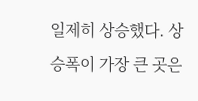일제히 상승했다. 상승폭이 가장 큰 곳은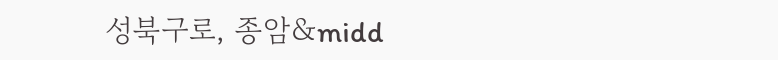성북구로, 종암&midd